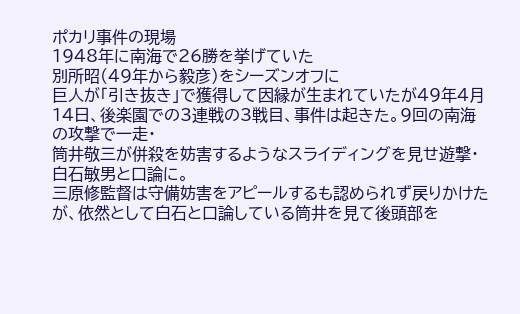ポカリ事件の現場
1948年に南海で26勝を挙げていた
別所昭(49年から毅彦)をシーズンオフに
巨人が「引き抜き」で獲得して因縁が生まれていたが49年4月14日、後楽園での3連戦の3戦目、事件は起きた。9回の南海の攻撃で一走・
筒井敬三が併殺を妨害するようなスライディングを見せ遊撃・
白石敏男と口論に。
三原修監督は守備妨害をアピールするも認められず戻りかけたが、依然として白石と口論している筒井を見て後頭部を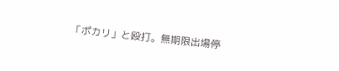「ポカリ」と殴打。無期限出場停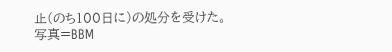止(のち100日に)の処分を受けた。
写真=BBM